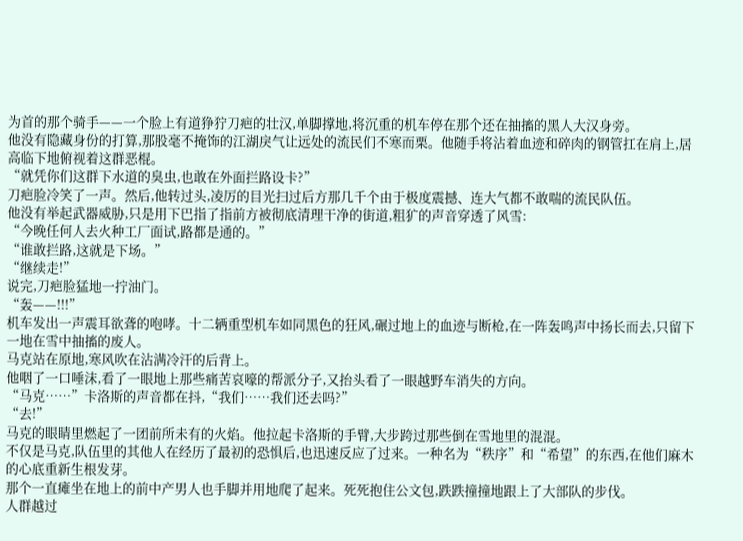为首的那个骑手——一个脸上有道狰狞刀疤的壮汉,单脚撑地,将沉重的机车停在那个还在抽搐的黑人大汉身旁。
他没有隐藏身份的打算,那股毫不掩饰的江湖戾气让远处的流民们不寒而栗。他随手将沾着血迹和碎肉的钢管扛在肩上,居高临下地俯视着这群恶棍。
“就凭你们这群下水道的臭虫,也敢在外面拦路设卡?”
刀疤脸冷笑了一声。然后,他转过头,凌厉的目光扫过后方那几千个由于极度震撼、连大气都不敢喘的流民队伍。
他没有举起武器威胁,只是用下巴指了指前方被彻底清理干净的街道,粗犷的声音穿透了风雪:
“今晚任何人去火种工厂面试,路都是通的。”
“谁敢拦路,这就是下场。”
“继续走!”
说完,刀疤脸猛地一拧油门。
“轰——!!!”
机车发出一声震耳欲聋的咆哮。十二辆重型机车如同黑色的狂风,碾过地上的血迹与断枪,在一阵轰鸣声中扬长而去,只留下一地在雪中抽搐的废人。
马克站在原地,寒风吹在沾满冷汗的后背上。
他咽了一口唾沫,看了一眼地上那些痛苦哀嚎的帮派分子,又抬头看了一眼越野车消失的方向。
“马克……”卡洛斯的声音都在抖,“我们……我们还去吗?”
“去!”
马克的眼睛里燃起了一团前所未有的火焰。他拉起卡洛斯的手臂,大步跨过那些倒在雪地里的混混。
不仅是马克,队伍里的其他人在经历了最初的恐惧后,也迅速反应了过来。一种名为“秩序”和“希望”的东西,在他们麻木的心底重新生根发芽。
那个一直瘫坐在地上的前中产男人也手脚并用地爬了起来。死死抱住公文包,跌跌撞撞地跟上了大部队的步伐。
人群越过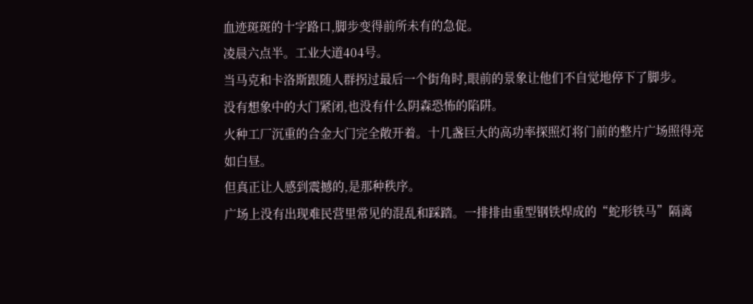血迹斑斑的十字路口,脚步变得前所未有的急促。
凌晨六点半。工业大道404号。
当马克和卡洛斯跟随人群拐过最后一个街角时,眼前的景象让他们不自觉地停下了脚步。
没有想象中的大门紧闭,也没有什么阴森恐怖的陷阱。
火种工厂沉重的合金大门完全敞开着。十几盏巨大的高功率探照灯将门前的整片广场照得亮如白昼。
但真正让人感到震撼的,是那种秩序。
广场上没有出现难民营里常见的混乱和踩踏。一排排由重型钢铁焊成的“蛇形铁马”隔离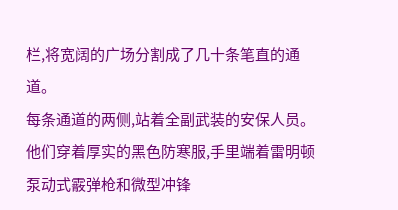栏,将宽阔的广场分割成了几十条笔直的通道。
每条通道的两侧,站着全副武装的安保人员。
他们穿着厚实的黑色防寒服,手里端着雷明顿泵动式霰弹枪和微型冲锋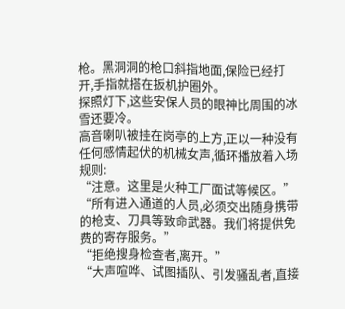枪。黑洞洞的枪口斜指地面,保险已经打开,手指就搭在扳机护圈外。
探照灯下,这些安保人员的眼神比周围的冰雪还要冷。
高音喇叭被挂在岗亭的上方,正以一种没有任何感情起伏的机械女声,循环播放着入场规则:
“注意。这里是火种工厂面试等候区。”
“所有进入通道的人员,必须交出随身携带的枪支、刀具等致命武器。我们将提供免费的寄存服务。”
“拒绝搜身检查者,离开。”
“大声喧哗、试图插队、引发骚乱者,直接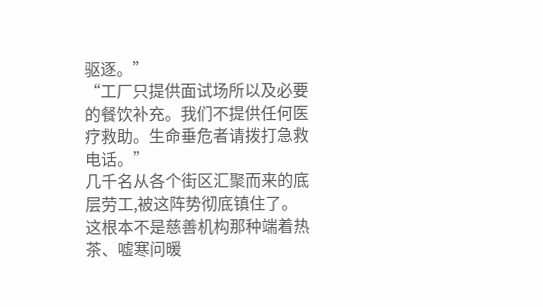驱逐。”
“工厂只提供面试场所以及必要的餐饮补充。我们不提供任何医疗救助。生命垂危者请拨打急救电话。”
几千名从各个街区汇聚而来的底层劳工,被这阵势彻底镇住了。
这根本不是慈善机构那种端着热茶、嘘寒问暖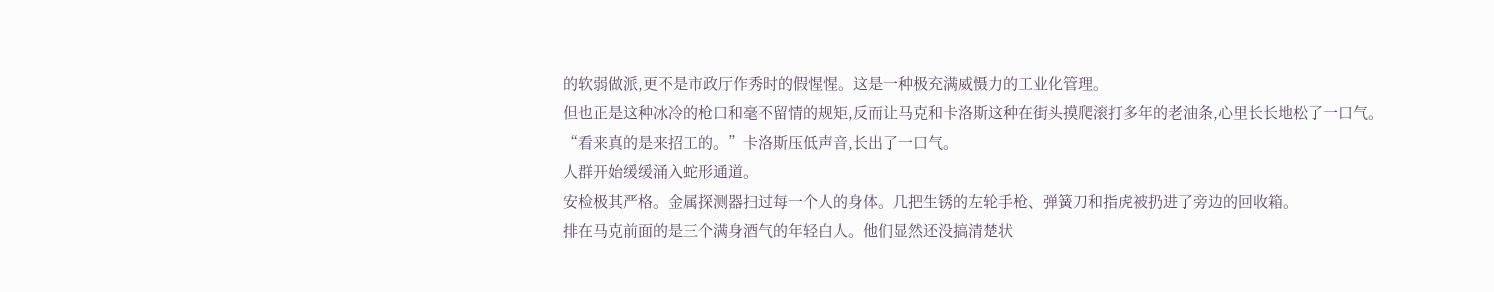的软弱做派,更不是市政厅作秀时的假惺惺。这是一种极充满威慑力的工业化管理。
但也正是这种冰冷的枪口和毫不留情的规矩,反而让马克和卡洛斯这种在街头摸爬滚打多年的老油条,心里长长地松了一口气。
“看来真的是来招工的。”卡洛斯压低声音,长出了一口气。
人群开始缓缓涌入蛇形通道。
安检极其严格。金属探测器扫过每一个人的身体。几把生锈的左轮手枪、弹簧刀和指虎被扔进了旁边的回收箱。
排在马克前面的是三个满身酒气的年轻白人。他们显然还没搞清楚状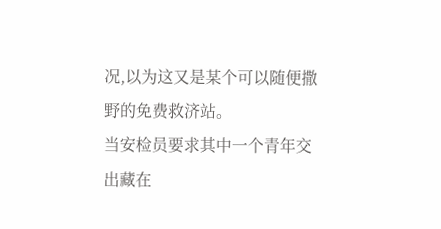况,以为这又是某个可以随便撒野的免费救济站。
当安检员要求其中一个青年交出藏在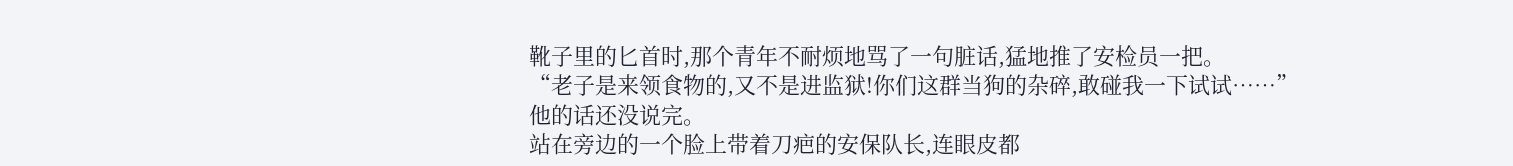靴子里的匕首时,那个青年不耐烦地骂了一句脏话,猛地推了安检员一把。
“老子是来领食物的,又不是进监狱!你们这群当狗的杂碎,敢碰我一下试试……”
他的话还没说完。
站在旁边的一个脸上带着刀疤的安保队长,连眼皮都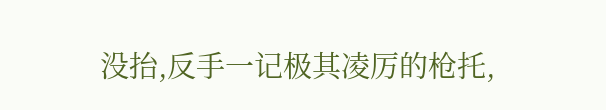没抬,反手一记极其凌厉的枪托,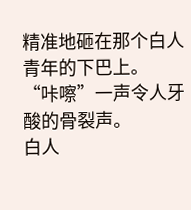精准地砸在那个白人青年的下巴上。
“咔嚓”一声令人牙酸的骨裂声。
白人